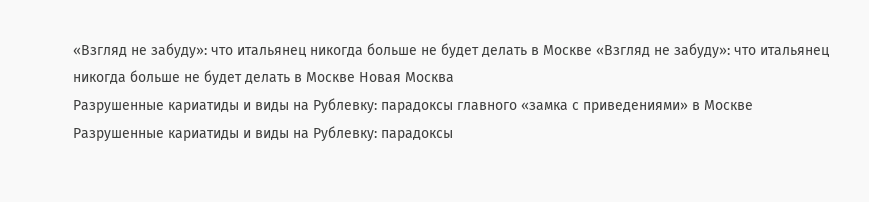«Взгляд не забуду»: что итальянец никогда больше не будет делать в Москве «Взгляд не забуду»: что итальянец никогда больше не будет делать в Москве Новая Москва
Разрушенные кариатиды и виды на Рублевку: парадоксы главного «замка с приведениями» в Москве Разрушенные кариатиды и виды на Рублевку: парадоксы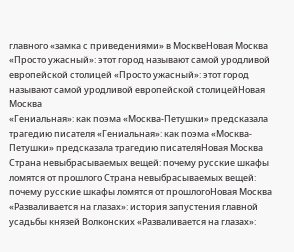главного «замка с приведениями» в МосквеНовая Москва
«Просто ужасный»: этот город называют самой уродливой европейской столицей «Просто ужасный»: этот город называют самой уродливой европейской столицейНовая Москва
«Гениальная»: как поэма «Москва-Петушки» предсказала трагедию писателя «Гениальная»: как поэма «Москва-Петушки» предсказала трагедию писателяНовая Москва
Страна невыбрасываемых вещей: почему русские шкафы ломятся от прошлого Страна невыбрасываемых вещей: почему русские шкафы ломятся от прошлогоНовая Москва
«Разваливается на глазах»: история запустения главной усадьбы князей Волконских «Разваливается на глазах»: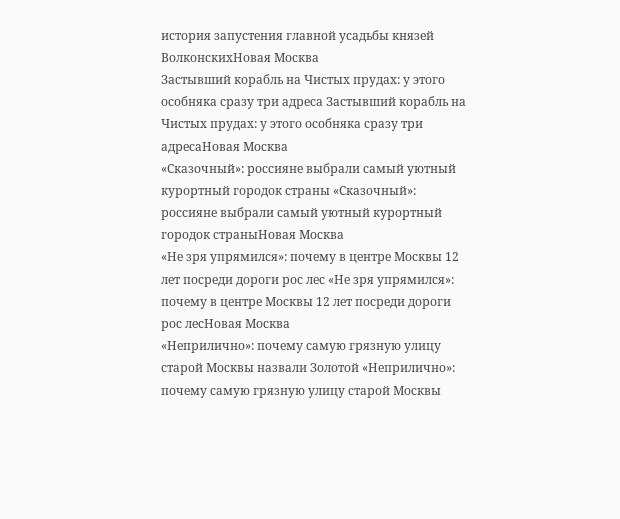история запустения главной усадьбы князей ВолконскихНовая Москва
Застывший корабль на Чистых прудах: у этого особняка сразу три адреса Застывший корабль на Чистых прудах: у этого особняка сразу три адресаНовая Москва
«Сказочный»: россияне выбрали самый уютный курортный городок страны «Сказочный»: россияне выбрали самый уютный курортный городок страныНовая Москва
«Не зря упрямился»: почему в центре Москвы 12 лет посреди дороги рос лес «Не зря упрямился»: почему в центре Москвы 12 лет посреди дороги рос лесНовая Москва
«Неприлично»: почему самую грязную улицу старой Москвы назвали Золотой «Неприлично»: почему самую грязную улицу старой Москвы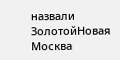назвали ЗолотойНовая Москва